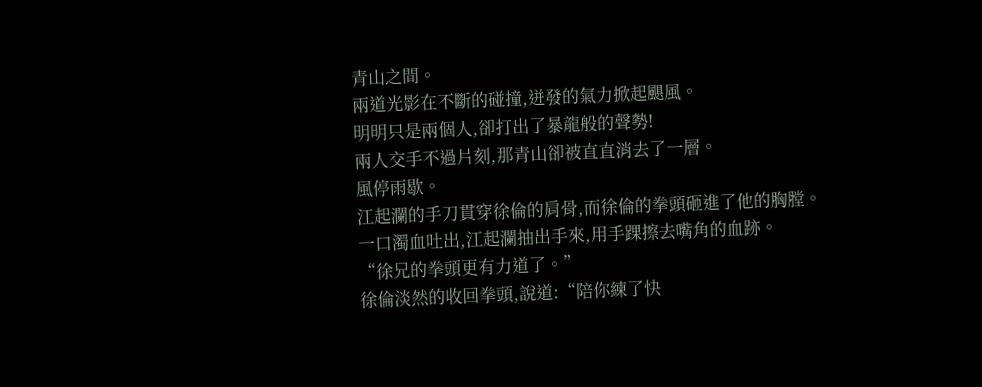青山之間。
兩道光影在不斷的碰撞,迸發的氣力掀起颶風。
明明只是兩個人,卻打出了暴龍般的聲勢!
兩人交手不過片刻,那青山卻被直直消去了一層。
風停雨歇。
江起瀾的手刀貫穿徐倫的肩骨,而徐倫的拳頭砸進了他的胸膛。
一口濁血吐出,江起瀾抽出手來,用手踝擦去嘴角的血跡。
“徐兄的拳頭更有力道了。”
徐倫淡然的收回拳頭,說道:“陪你練了快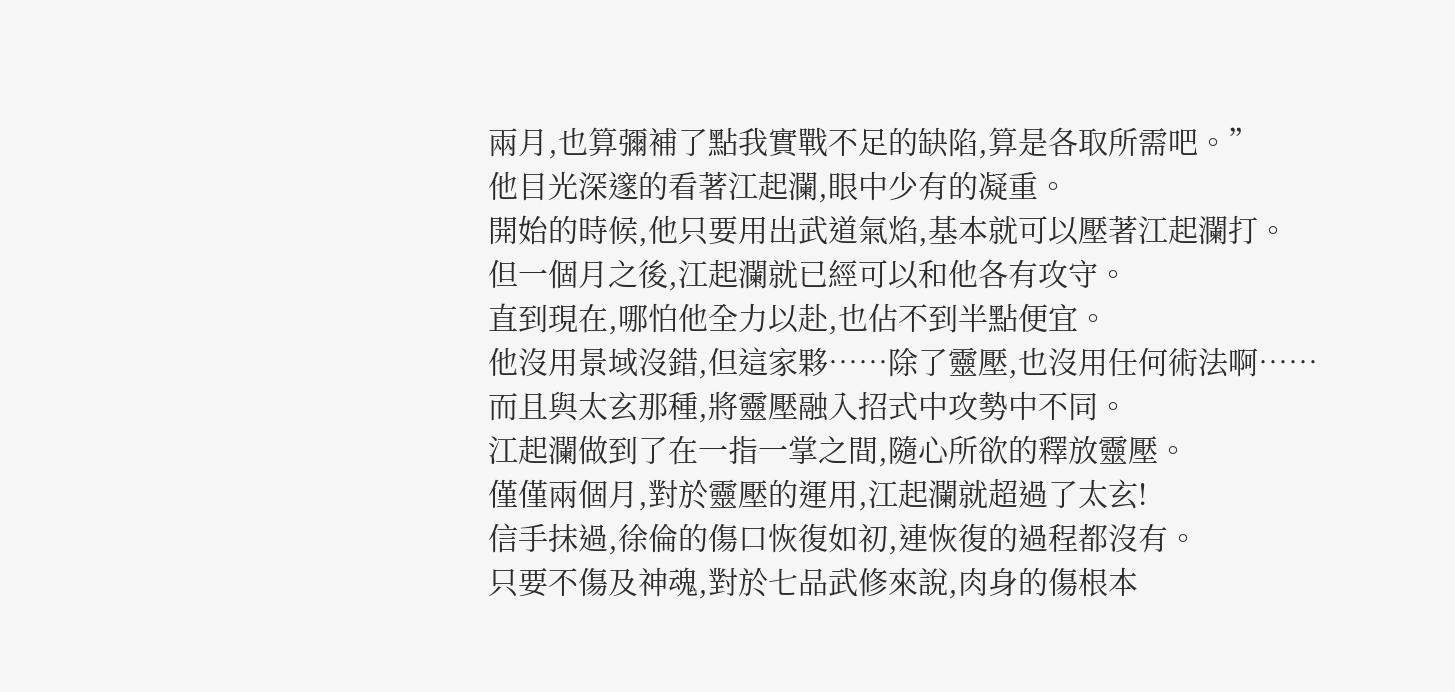兩月,也算彌補了點我實戰不足的缺陷,算是各取所需吧。”
他目光深邃的看著江起瀾,眼中少有的凝重。
開始的時候,他只要用出武道氣焰,基本就可以壓著江起瀾打。
但一個月之後,江起瀾就已經可以和他各有攻守。
直到現在,哪怕他全力以赴,也佔不到半點便宜。
他沒用景域沒錯,但這家夥……除了靈壓,也沒用任何術法啊……
而且與太玄那種,將靈壓融入招式中攻勢中不同。
江起瀾做到了在一指一掌之間,隨心所欲的釋放靈壓。
僅僅兩個月,對於靈壓的運用,江起瀾就超過了太玄!
信手抹過,徐倫的傷口恢復如初,連恢復的過程都沒有。
只要不傷及神魂,對於七品武修來說,肉身的傷根本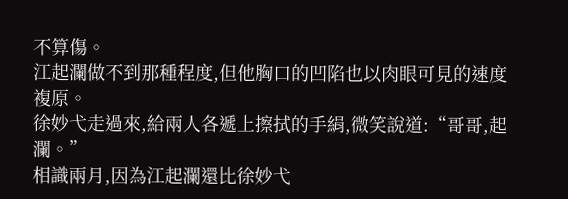不算傷。
江起瀾做不到那種程度,但他胸口的凹陷也以肉眼可見的速度複原。
徐妙弋走過來,給兩人各遞上擦拭的手絹,微笑說道:“哥哥,起瀾。”
相識兩月,因為江起瀾還比徐妙弋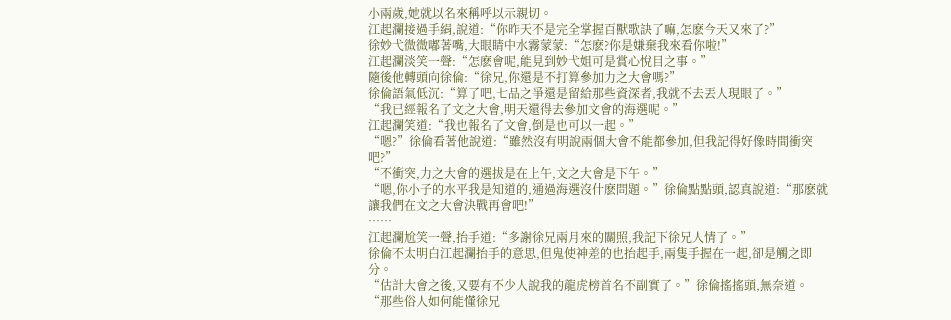小兩歲,她就以名來稱呼以示親切。
江起瀾接過手絹,說道:“你昨天不是完全掌握百獸歌訣了嘛,怎麽今天又來了?”
徐妙弋微微嘟著嘴,大眼睛中水霧蒙蒙:“怎麽?你是嫌棄我來看你啦!”
江起瀾淡笑一聲:“怎麽會呢,能見到妙弋姐可是賞心悅目之事。”
隨後他轉頭向徐倫:“徐兄,你還是不打算參加力之大會嗎?”
徐倫語氣低沉:“算了吧,七品之爭還是留給那些資深者,我就不去丟人現眼了。”
“我已經報名了文之大會,明天還得去參加文會的海選呢。”
江起瀾笑道:“我也報名了文會,倒是也可以一起。”
“嗯?”徐倫看著他說道:“雖然沒有明說兩個大會不能都參加,但我記得好像時間衝突吧?”
“不衝突,力之大會的選拔是在上午,文之大會是下午。”
“嗯,你小子的水平我是知道的,通過海選沒什麽問題。”徐倫點點頭,認真說道:“那麽就讓我們在文之大會決戰再會吧!”
……
江起瀾尬笑一聲,抬手道:“多謝徐兄兩月來的關照,我記下徐兄人情了。”
徐倫不太明白江起瀾抬手的意思,但鬼使神差的也抬起手,兩隻手握在一起,卻是觸之即分。
“估計大會之後,又要有不少人說我的龍虎榜首名不副實了。”徐倫搖搖頭,無奈道。
“那些俗人如何能懂徐兄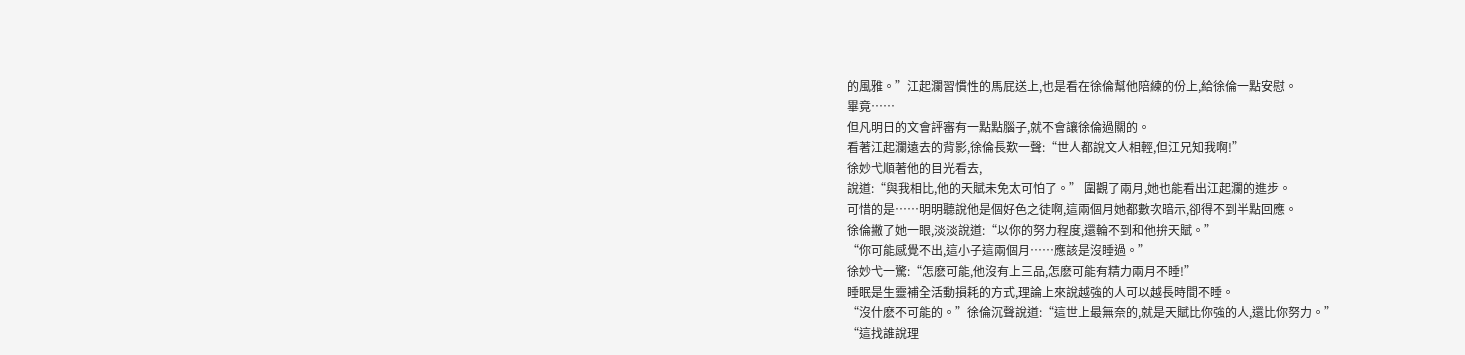的風雅。”江起瀾習慣性的馬屁送上,也是看在徐倫幫他陪練的份上,給徐倫一點安慰。
畢竟……
但凡明日的文會評審有一點點腦子,就不會讓徐倫過關的。
看著江起瀾遠去的背影,徐倫長歎一聲:“世人都說文人相輕,但江兄知我啊!”
徐妙弋順著他的目光看去,
說道:“與我相比,他的天賦未免太可怕了。” 圍觀了兩月,她也能看出江起瀾的進步。
可惜的是……明明聽說他是個好色之徒啊,這兩個月她都數次暗示,卻得不到半點回應。
徐倫撇了她一眼,淡淡說道:“以你的努力程度,還輪不到和他拚天賦。”
“你可能感覺不出,這小子這兩個月……應該是沒睡過。”
徐妙弋一驚:“怎麽可能,他沒有上三品,怎麽可能有精力兩月不睡!”
睡眠是生靈補全活動損耗的方式,理論上來說越強的人可以越長時間不睡。
“沒什麽不可能的。”徐倫沉聲說道:“這世上最無奈的,就是天賦比你強的人,還比你努力。”
“這找誰說理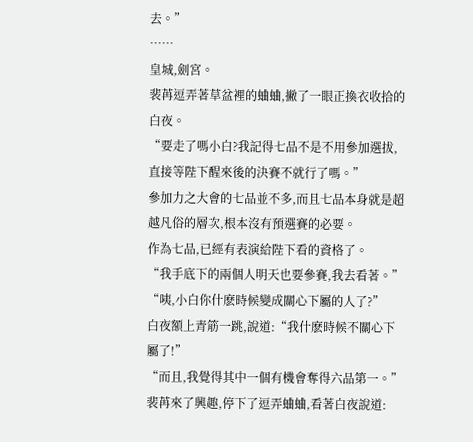去。”
……
皇城,劍宮。
裴苒逗弄著草盆裡的蛐蛐,撇了一眼正換衣收拾的白夜。
“要走了嗎小白?我記得七品不是不用參加選拔,直接等陛下醒來後的決賽不就行了嗎。”
參加力之大會的七品並不多,而且七品本身就是超越凡俗的層次,根本沒有預選賽的必要。
作為七品,已經有表演給陛下看的資格了。
“我手底下的兩個人明天也要參賽,我去看著。”
“咦,小白你什麽時候變成關心下屬的人了?”
白夜額上青筋一跳,說道:“我什麽時候不關心下屬了!”
“而且,我覺得其中一個有機會奪得六品第一。”
裴苒來了興趣,停下了逗弄蛐蛐,看著白夜說道: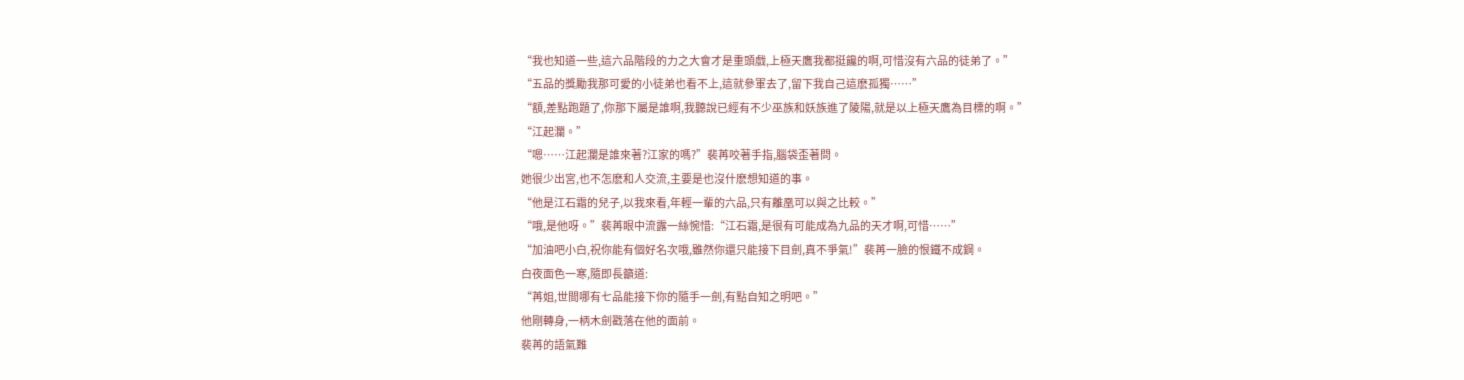“我也知道一些,這六品階段的力之大會才是重頭戲,上極天鷹我都挺饞的啊,可惜沒有六品的徒弟了。”
“五品的獎勵我那可愛的小徒弟也看不上,這就參軍去了,留下我自己這麽孤獨……”
“額,差點跑題了,你那下屬是誰啊,我聽說已經有不少巫族和妖族進了陵陽,就是以上極天鷹為目標的啊。”
“江起瀾。”
“嗯……江起瀾是誰來著?江家的嗎?”裴苒咬著手指,腦袋歪著問。
她很少出宮,也不怎麽和人交流,主要是也沒什麽想知道的事。
“他是江石霜的兒子,以我來看,年輕一輩的六品,只有離凰可以與之比較。”
“哦,是他呀。”裴苒眼中流露一絲惋惜:“江石霜,是很有可能成為九品的天才啊,可惜……”
“加油吧小白,祝你能有個好名次哦,雖然你還只能接下目劍,真不爭氣!”裴苒一臉的恨鐵不成鋼。
白夜面色一寒,隨即長籲道:
“苒姐,世間哪有七品能接下你的隨手一劍,有點自知之明吧。”
他剛轉身,一柄木劍戳落在他的面前。
裴苒的語氣難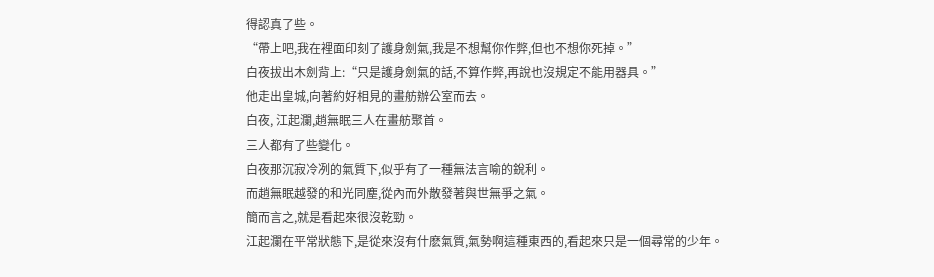得認真了些。
“帶上吧,我在裡面印刻了護身劍氣,我是不想幫你作弊,但也不想你死掉。”
白夜拔出木劍背上:“只是護身劍氣的話,不算作弊,再說也沒規定不能用器具。”
他走出皇城,向著約好相見的畫舫辦公室而去。
白夜, 江起瀾,趙無眠三人在畫舫聚首。
三人都有了些變化。
白夜那沉寂冷冽的氣質下,似乎有了一種無法言喻的銳利。
而趙無眠越發的和光同塵,從內而外散發著與世無爭之氣。
簡而言之,就是看起來很沒乾勁。
江起瀾在平常狀態下,是從來沒有什麽氣質,氣勢啊這種東西的,看起來只是一個尋常的少年。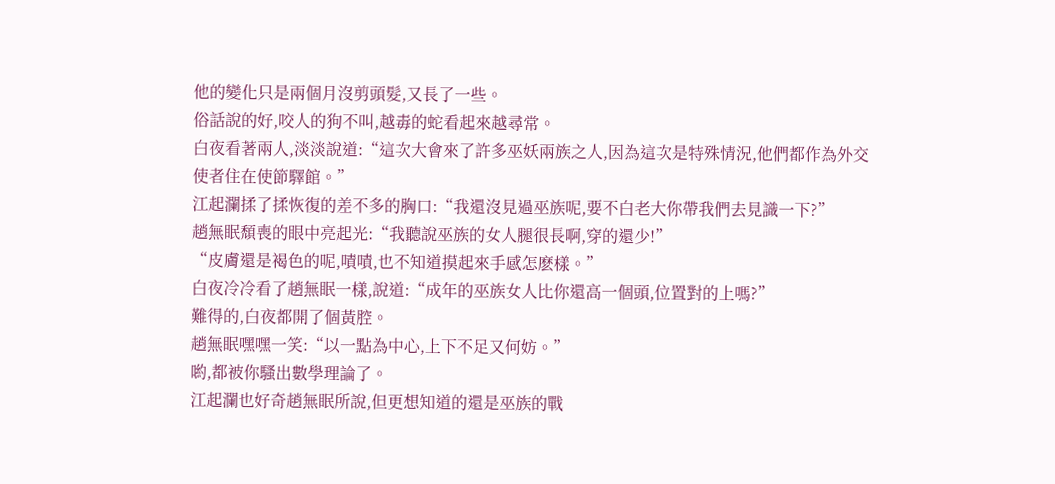他的變化只是兩個月沒剪頭髮,又長了一些。
俗話說的好,咬人的狗不叫,越毒的蛇看起來越尋常。
白夜看著兩人,淡淡說道:“這次大會來了許多巫妖兩族之人,因為這次是特殊情況,他們都作為外交使者住在使節驛館。”
江起瀾揉了揉恢復的差不多的胸口:“我還沒見過巫族呢,要不白老大你帶我們去見識一下?”
趙無眠頹喪的眼中亮起光:“我聽說巫族的女人腿很長啊,穿的還少!”
“皮膚還是褐色的呢,嘖嘖,也不知道摸起來手感怎麽樣。”
白夜冷冷看了趙無眠一樣,說道:“成年的巫族女人比你還高一個頭,位置對的上嗎?”
難得的,白夜都開了個黃腔。
趙無眠嘿嘿一笑:“以一點為中心,上下不足又何妨。”
喲,都被你騷出數學理論了。
江起瀾也好奇趙無眠所說,但更想知道的還是巫族的戰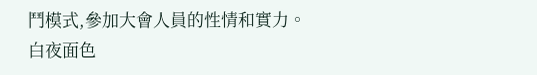鬥模式,參加大會人員的性情和實力。
白夜面色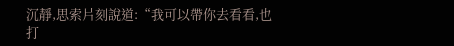沉靜,思索片刻說道:“我可以帶你去看看,也打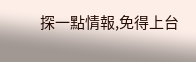探一點情報,免得上台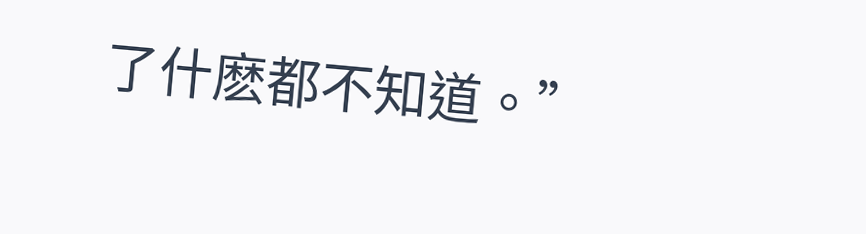了什麽都不知道。”